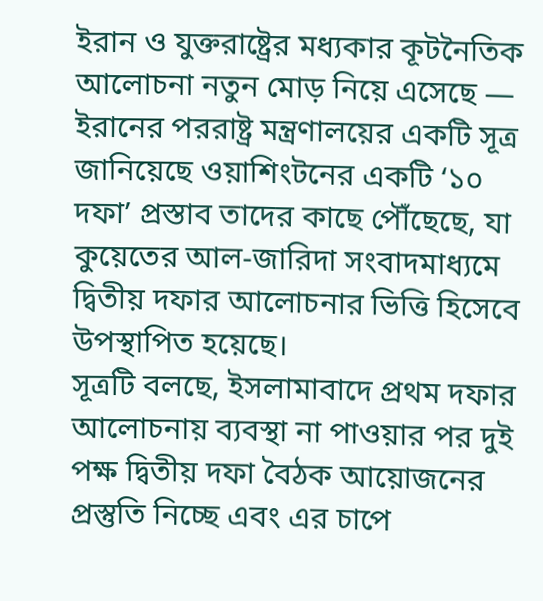ইরান ও যুক্তরাষ্ট্রের মধ্যকার কূটনৈতিক আলোচনা নতুন মোড় নিয়ে এসেছে — ইরানের পররাষ্ট্র মন্ত্রণালয়ের একটি সূত্র জানিয়েছে ওয়াশিংটনের একটি ‘১০ দফা’ প্রস্তাব তাদের কাছে পৌঁছেছে, যা কুয়েতের আল-জারিদা সংবাদমাধ্যমে দ্বিতীয় দফার আলোচনার ভিত্তি হিসেবে উপস্থাপিত হয়েছে।
সূত্রটি বলছে, ইসলামাবাদে প্রথম দফার আলোচনায় ব্যবস্থা না পাওয়ার পর দুই পক্ষ দ্বিতীয় দফা বৈঠক আয়োজনের প্রস্তুতি নিচ্ছে এবং এর চাপে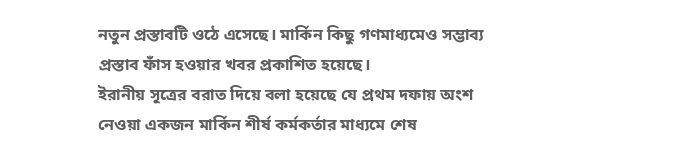নতুন প্রস্তাবটি ওঠে এসেছে। মার্কিন কিছু গণমাধ্যমেও সম্ভাব্য প্রস্তাব ফাঁস হওয়ার খবর প্রকাশিত হয়েছে।
ইরানীয় সূত্রের বরাত দিয়ে বলা হয়েছে যে প্রথম দফায় অংশ নেওয়া একজন মার্কিন শীর্ষ কর্মকর্তার মাধ্যমে শেষ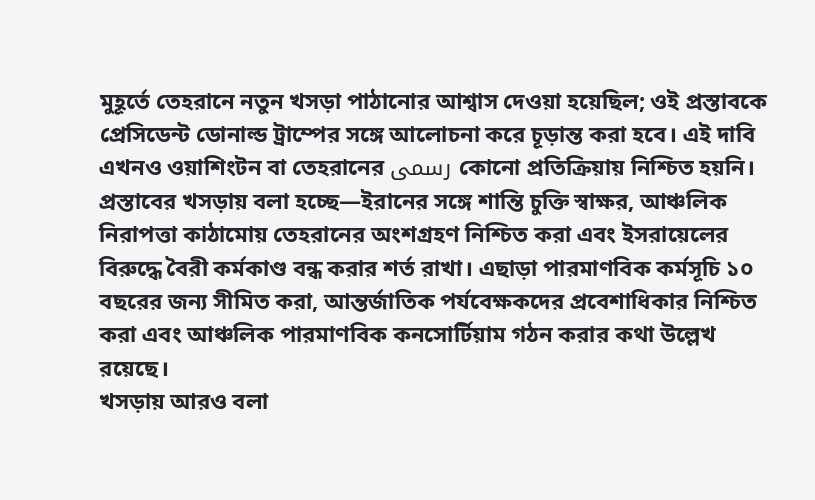মুহূর্তে তেহরানে নতুন খসড়া পাঠানোর আশ্বাস দেওয়া হয়েছিল; ওই প্রস্তাবকে প্রেসিডেন্ট ডোনাল্ড ট্রাম্পের সঙ্গে আলোচনা করে চূড়ান্ত করা হবে। এই দাবি এখনও ওয়াশিংটন বা তেহরানের رسمی কোনো প্রতিক্রিয়ায় নিশ্চিত হয়নি।
প্রস্তাবের খসড়ায় বলা হচ্ছে—ইরানের সঙ্গে শান্তি চুক্তি স্বাক্ষর, আঞ্চলিক নিরাপত্তা কাঠামোয় তেহরানের অংশগ্রহণ নিশ্চিত করা এবং ইসরায়েলের বিরুদ্ধে বৈরী কর্মকাণ্ড বন্ধ করার শর্ত রাখা। এছাড়া পারমাণবিক কর্মসূচি ১০ বছরের জন্য সীমিত করা, আন্তর্জাতিক পর্যবেক্ষকদের প্রবেশাধিকার নিশ্চিত করা এবং আঞ্চলিক পারমাণবিক কনসোর্টিয়াম গঠন করার কথা উল্লেখ রয়েছে।
খসড়ায় আরও বলা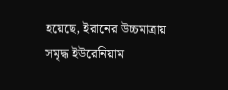হয়েছে, ইরানের উচ্চমাত্রায় সমৃদ্ধ ইউরেনিয়াম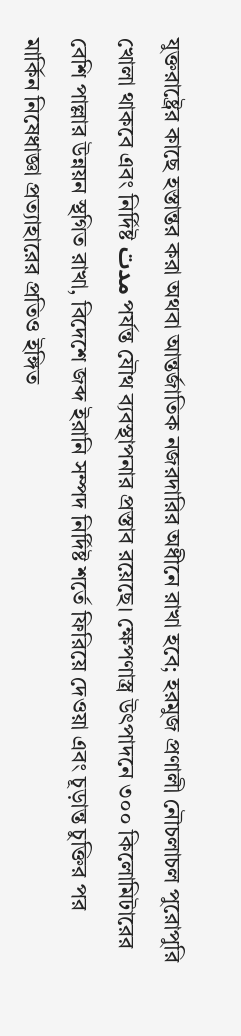যুক্তরাষ্ট্রের কাছে হস্তান্তর করা অথবা আন্তর্জাতিক নজরদারির অধীনে রাখা হবে; হরমুজ প্রণালী নৌচলাচল পুরোপুরি খোলা থাকবে এবং নির্দিষ্ট مدت পর্যন্ত যৌথ ব্যবস্থাপনার প্রস্তাব রয়েছে। ক্ষেপণাস্ত্র উৎপাদনে ৩০০ কিলোমিটারের বেশি পাল্লার উন্নয়ন স্থগিত রাখা, বিদেশে জব্দ ইরানি সম্পদ নির্দিষ্ট শর্তে ফিরিয়ে দেওয়া এবং চূড়ান্ত চুক্তির পর মার্কিন নিষেধাজ্ঞা প্রত্যাহারের প্রতিও ইঙ্গিত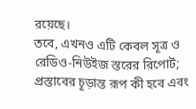রয়েছে।
তবে, এখনও এটি কেবল সূত্র ও রেডিও-নিউইজ স্তরের রিপোর্ট; প্রস্তাবের চূড়ান্ত রূপ কী হবে এবং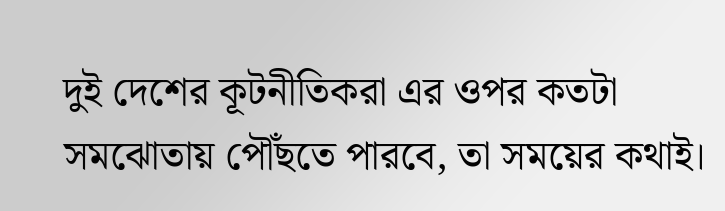দুই দেশের কূটনীতিকরা এর ওপর কতটা সমঝোতায় পৌঁছতে পারবে, তা সময়ের কথাই।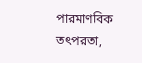পারমাণবিক তৎপরতা,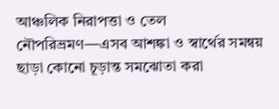আঞ্চলিক নিরাপত্তা ও তেল নৌপরিভ্রমণ—এসব আশঙ্কা ও স্বার্থের সমন্বয় ছাড়া কোনো চূড়ান্ত সমঝোতা করা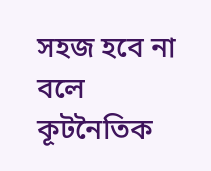সহজ হবে না বলে কূটনৈতিক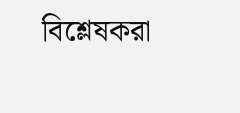বিশ্লেষকরা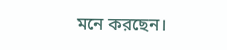মনে করছেন।